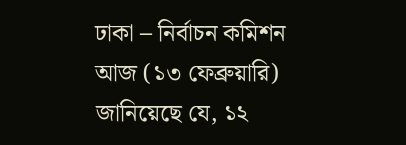ঢাকা – নির্বাচন কমিশন আজ (১৩ ফেব্রুয়ারি) জানিয়েছে যে, ১২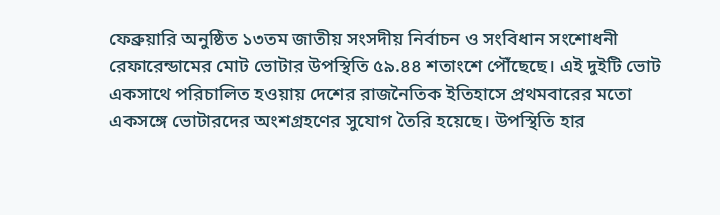ফেব্রুয়ারি অনুষ্ঠিত ১৩তম জাতীয় সংসদীয় নির্বাচন ও সংবিধান সংশোধনী রেফারেন্ডামের মোট ভোটার উপস্থিতি ৫৯.৪৪ শতাংশে পৌঁছেছে। এই দুইটি ভোট একসাথে পরিচালিত হওয়ায় দেশের রাজনৈতিক ইতিহাসে প্রথমবারের মতো একসঙ্গে ভোটারদের অংশগ্রহণের সুযোগ তৈরি হয়েছে। উপস্থিতি হার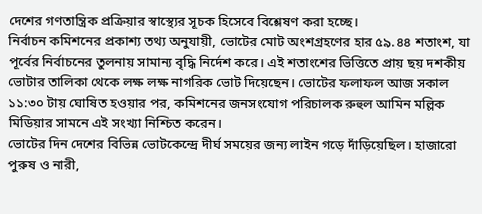দেশের গণতান্ত্রিক প্রক্রিয়ার স্বাস্থ্যের সূচক হিসেবে বিশ্লেষণ করা হচ্ছে।
নির্বাচন কমিশনের প্রকাশ্য তথ্য অনুযায়ী, ভোটের মোট অংশগ্রহণের হার ৫৯.৪৪ শতাংশ, যা পূর্বের নির্বাচনের তুলনায় সামান্য বৃদ্ধি নির্দেশ করে। এই শতাংশের ভিত্তিতে প্রায় ছয় দশকীয় ভোটার তালিকা থেকে লক্ষ লক্ষ নাগরিক ভোট দিয়েছেন। ভোটের ফলাফল আজ সকাল ১১:৩০ টায় ঘোষিত হওয়ার পর, কমিশনের জনসংযোগ পরিচালক রুহুল আমিন মল্লিক মিডিয়ার সামনে এই সংখ্যা নিশ্চিত করেন।
ভোটের দিন দেশের বিভিন্ন ভোটকেন্দ্রে দীর্ঘ সময়ের জন্য লাইন গড়ে দাঁড়িয়েছিল। হাজারো পুরুষ ও নারী,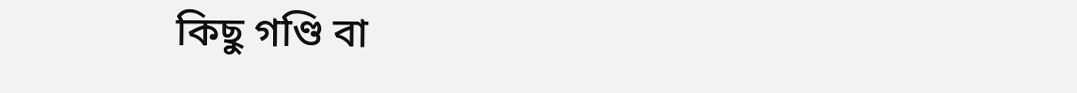কিছু গণ্ডি বা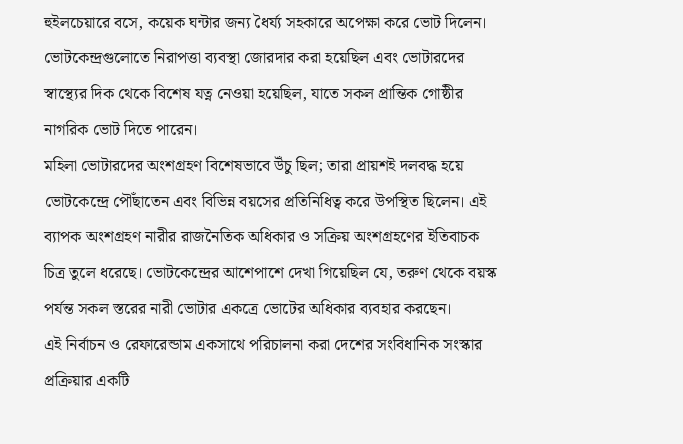হুইলচেয়ারে বসে, কয়েক ঘন্টার জন্য ধৈর্য্য সহকারে অপেক্ষা করে ভোট দিলেন। ভোটকেন্দ্রগুলোতে নিরাপত্তা ব্যবস্থা জোরদার করা হয়েছিল এবং ভোটারদের স্বাস্থ্যের দিক থেকে বিশেষ যত্ন নেওয়া হয়েছিল, যাতে সকল প্রান্তিক গোষ্ঠীর নাগরিক ভোট দিতে পারেন।
মহিলা ভোটারদের অংশগ্রহণ বিশেষভাবে উঁচু ছিল; তারা প্রায়শই দলবদ্ধ হয়ে ভোটকেন্দ্রে পৌঁছাতেন এবং বিভিন্ন বয়সের প্রতিনিধিত্ব করে উপস্থিত ছিলেন। এই ব্যাপক অংশগ্রহণ নারীর রাজনৈতিক অধিকার ও সক্রিয় অংশগ্রহণের ইতিবাচক চিত্র তুলে ধরেছে। ভোটকেন্দ্রের আশেপাশে দেখা গিয়েছিল যে, তরুণ থেকে বয়স্ক পর্যন্ত সকল স্তরের নারী ভোটার একত্রে ভোটের অধিকার ব্যবহার করছেন।
এই নির্বাচন ও রেফারেন্ডাম একসাথে পরিচালনা করা দেশের সংবিধানিক সংস্কার প্রক্রিয়ার একটি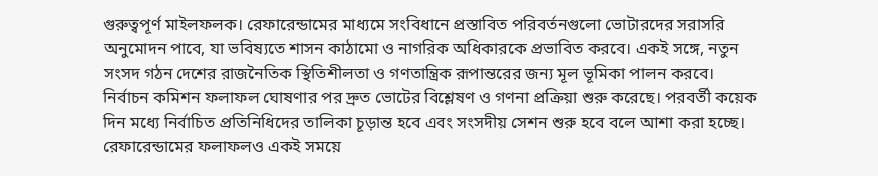গুরুত্বপূর্ণ মাইলফলক। রেফারেন্ডামের মাধ্যমে সংবিধানে প্রস্তাবিত পরিবর্তনগুলো ভোটারদের সরাসরি অনুমোদন পাবে, যা ভবিষ্যতে শাসন কাঠামো ও নাগরিক অধিকারকে প্রভাবিত করবে। একই সঙ্গে, নতুন সংসদ গঠন দেশের রাজনৈতিক স্থিতিশীলতা ও গণতান্ত্রিক রূপান্তরের জন্য মূল ভূমিকা পালন করবে।
নির্বাচন কমিশন ফলাফল ঘোষণার পর দ্রুত ভোটের বিশ্লেষণ ও গণনা প্রক্রিয়া শুরু করেছে। পরবর্তী কয়েক দিন মধ্যে নির্বাচিত প্রতিনিধিদের তালিকা চূড়ান্ত হবে এবং সংসদীয় সেশন শুরু হবে বলে আশা করা হচ্ছে। রেফারেন্ডামের ফলাফলও একই সময়ে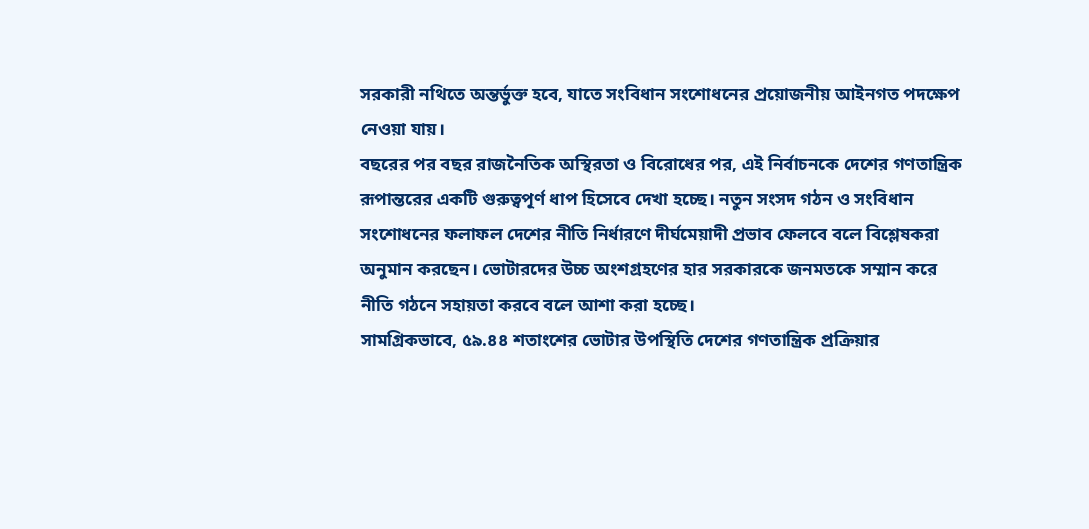সরকারী নথিতে অন্তর্ভুক্ত হবে, যাতে সংবিধান সংশোধনের প্রয়োজনীয় আইনগত পদক্ষেপ নেওয়া যায়।
বছরের পর বছর রাজনৈতিক অস্থিরতা ও বিরোধের পর, এই নির্বাচনকে দেশের গণতান্ত্রিক রূপান্তরের একটি গুরুত্বপূর্ণ ধাপ হিসেবে দেখা হচ্ছে। নতুন সংসদ গঠন ও সংবিধান সংশোধনের ফলাফল দেশের নীতি নির্ধারণে দীর্ঘমেয়াদী প্রভাব ফেলবে বলে বিশ্লেষকরা অনুমান করছেন। ভোটারদের উচ্চ অংশগ্রহণের হার সরকারকে জনমতকে সম্মান করে নীতি গঠনে সহায়তা করবে বলে আশা করা হচ্ছে।
সামগ্রিকভাবে, ৫৯.৪৪ শতাংশের ভোটার উপস্থিতি দেশের গণতান্ত্রিক প্রক্রিয়ার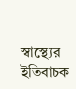স্বাস্থ্যের ইতিবাচক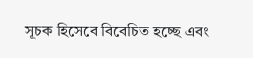সূচক হিসেবে বিবেচিত হচ্ছে এবং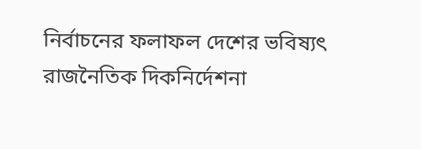নির্বাচনের ফলাফল দেশের ভবিষ্যৎ রাজনৈতিক দিকনির্দেশনা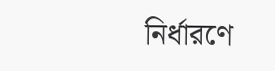নির্ধারণে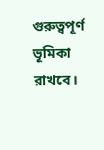গুরুত্বপূর্ণ ভূমিকা রাখবে।